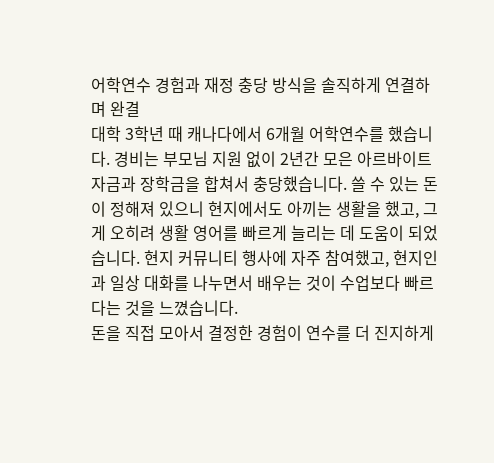어학연수 경험과 재정 충당 방식을 솔직하게 연결하며 완결
대학 3학년 때 캐나다에서 6개월 어학연수를 했습니다. 경비는 부모님 지원 없이 2년간 모은 아르바이트 자금과 장학금을 합쳐서 충당했습니다. 쓸 수 있는 돈이 정해져 있으니 현지에서도 아끼는 생활을 했고, 그게 오히려 생활 영어를 빠르게 늘리는 데 도움이 되었습니다. 현지 커뮤니티 행사에 자주 참여했고, 현지인과 일상 대화를 나누면서 배우는 것이 수업보다 빠르다는 것을 느꼈습니다.
돈을 직접 모아서 결정한 경험이 연수를 더 진지하게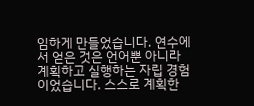임하게 만들었습니다. 연수에서 얻은 것은 언어뿐 아니라 계획하고 실행하는 자립 경험이었습니다. 스스로 계획한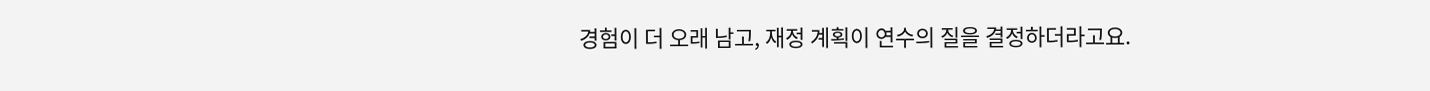경험이 더 오래 남고, 재정 계획이 연수의 질을 결정하더라고요.